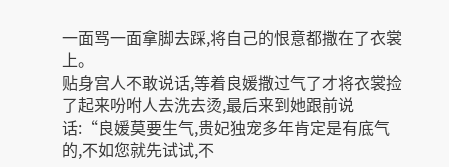一面骂一面拿脚去踩,将自己的恨意都撒在了衣裳上。
贴身宫人不敢说话,等着良媛撒过气了才将衣裳捡了起来吩咐人去洗去烫,最后来到她跟前说话:“良媛莫要生气,贵妃独宠多年肯定是有底气的,不如您就先试试,不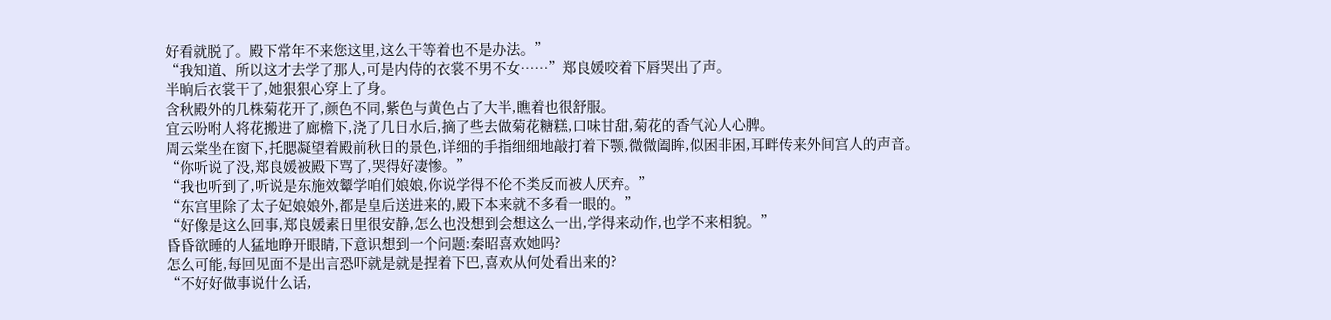好看就脱了。殿下常年不来您这里,这么干等着也不是办法。”
“我知道、所以这才去学了那人,可是内侍的衣裳不男不女……”郑良媛咬着下唇哭出了声。
半晌后衣裳干了,她狠狠心穿上了身。
含秋殿外的几株菊花开了,颜色不同,紫色与黄色占了大半,瞧着也很舒服。
宜云吩咐人将花搬进了廊檐下,浇了几日水后,摘了些去做菊花糖糕,口味甘甜,菊花的香气沁人心脾。
周云棠坐在窗下,托腮凝望着殿前秋日的景色,详细的手指细细地敲打着下颚,微微阖眸,似困非困,耳畔传来外间宫人的声音。
“你听说了没,郑良媛被殿下骂了,哭得好凄惨。”
“我也听到了,听说是东施效颦学咱们娘娘,你说学得不伦不类反而被人厌弃。”
“东宫里除了太子妃娘娘外,都是皇后送进来的,殿下本来就不多看一眼的。”
“好像是这么回事,郑良媛素日里很安静,怎么也没想到会想这么一出,学得来动作,也学不来相貌。”
昏昏欲睡的人猛地睁开眼睛,下意识想到一个问题:秦昭喜欢她吗?
怎么可能,每回见面不是出言恐吓就是就是捏着下巴,喜欢从何处看出来的?
“不好好做事说什么话,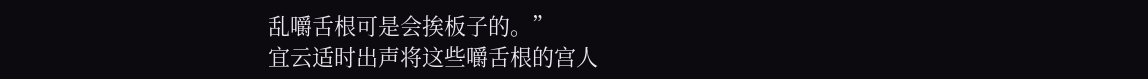乱嚼舌根可是会挨板子的。”
宜云适时出声将这些嚼舌根的宫人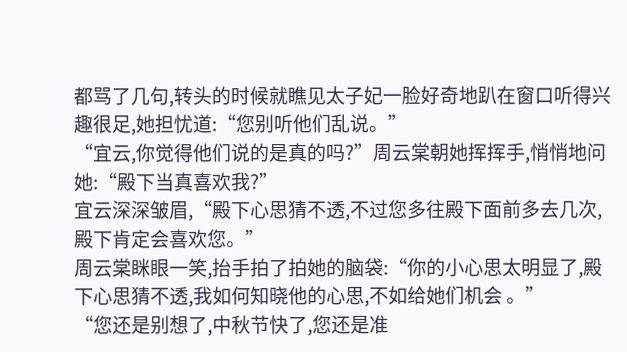都骂了几句,转头的时候就瞧见太子妃一脸好奇地趴在窗口听得兴趣很足,她担忧道:“您别听他们乱说。”
“宜云,你觉得他们说的是真的吗?”周云棠朝她挥挥手,悄悄地问她:“殿下当真喜欢我?”
宜云深深皱眉,“殿下心思猜不透,不过您多往殿下面前多去几次,殿下肯定会喜欢您。”
周云棠眯眼一笑,抬手拍了拍她的脑袋:“你的小心思太明显了,殿下心思猜不透,我如何知晓他的心思,不如给她们机会 。”
“您还是别想了,中秋节快了,您还是准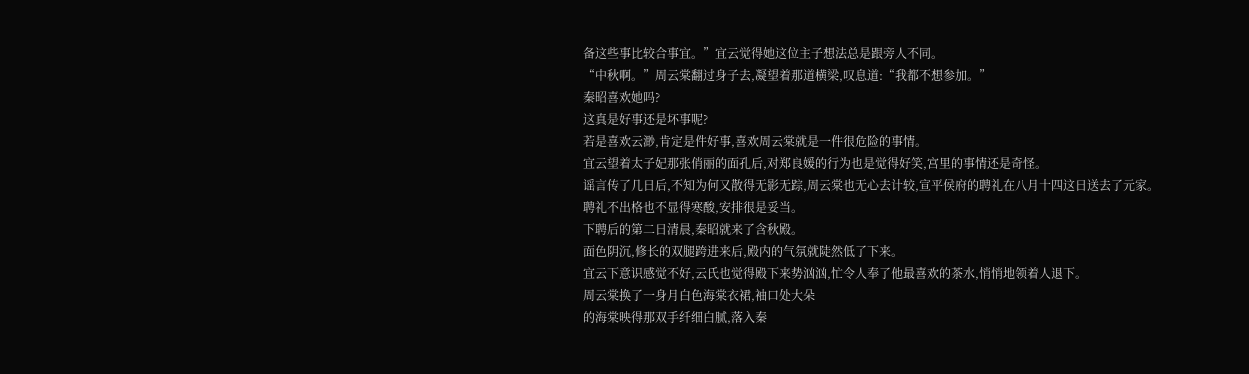备这些事比较合事宜。”宜云觉得她这位主子想法总是跟旁人不同。
“中秋啊。”周云棠翻过身子去,凝望着那道横梁,叹息道:“我都不想参加。”
秦昭喜欢她吗?
这真是好事还是坏事呢?
若是喜欢云渺,肯定是件好事,喜欢周云棠就是一件很危险的事情。
宜云望着太子妃那张俏丽的面孔后,对郑良媛的行为也是觉得好笑,宫里的事情还是奇怪。
谣言传了几日后,不知为何又散得无影无踪,周云棠也无心去计较,宣平侯府的聘礼在八月十四这日送去了元家。
聘礼不出格也不显得寒酸,安排很是妥当。
下聘后的第二日清晨,秦昭就来了含秋殿。
面色阴沉,修长的双腿跨进来后,殿内的气氛就陡然低了下来。
宜云下意识感觉不好,云氏也觉得殿下来势汹汹,忙令人奉了他最喜欢的茶水,悄悄地领着人退下。
周云棠换了一身月白色海棠衣裙,袖口处大朵
的海棠映得那双手纤细白腻,落入秦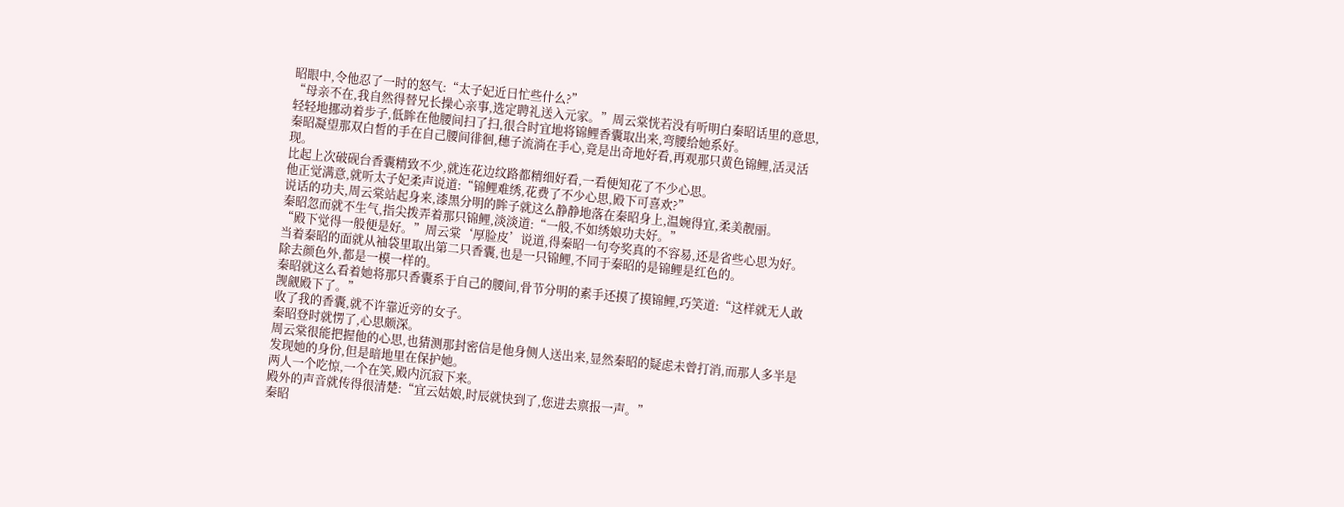昭眼中,令他忍了一时的怒气:“太子妃近日忙些什么?”
“母亲不在,我自然得替兄长操心亲事,选定聘礼送入元家。”周云棠恍若没有听明白秦昭话里的意思,轻轻地挪动着步子,低眸在他腰间扫了扫,很合时宜地将锦鲤香囊取出来,弯腰给她系好。
秦昭凝望那双白皙的手在自己腰间徘徊,穗子流淌在手心,竟是出奇地好看,再观那只黄色锦鲤,活灵活现。
比起上次破砚台香囊精致不少,就连花边纹路都精细好看,一看便知花了不少心思。
他正觉满意,就听太子妃柔声说道:“锦鲤难绣,花费了不少心思,殿下可喜欢?”
说话的功夫,周云棠站起身来,漆黑分明的眸子就这么静静地落在秦昭身上,温婉得宜,柔美靓丽。
秦昭忽而就不生气,指尖拨弄着那只锦鲤,淡淡道:“一般,不如绣娘功夫好。”
“殿下觉得一般便是好。”周云棠‘厚脸皮’说道,得秦昭一句夸奖真的不容易,还是省些心思为好。
当着秦昭的面就从袖袋里取出第二只香囊,也是一只锦鲤,不同于秦昭的是锦鲤是红色的。
除去颜色外,都是一模一样的。
秦昭就这么看着她将那只香囊系于自己的腰间,骨节分明的素手还摸了摸锦鲤,巧笑道:“这样就无人敢觊觎殿下了。”
收了我的香囊,就不许靠近旁的女子。
秦昭登时就愣了,心思颇深。
周云棠很能把握他的心思,也猜测那封密信是他身侧人送出来,显然秦昭的疑虑未曾打消,而那人多半是发现她的身份,但是暗地里在保护她。
两人一个吃惊,一个在笑,殿内沉寂下来。
殿外的声音就传得很清楚:“宜云姑娘,时辰就快到了,您进去禀报一声。”
秦昭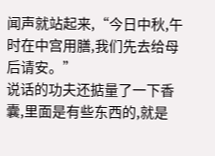闻声就站起来,“今日中秋,午时在中宫用膳,我们先去给母后请安。”
说话的功夫还掂量了一下香囊,里面是有些东西的,就是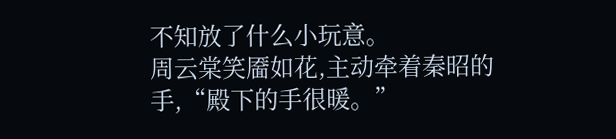不知放了什么小玩意。
周云棠笑靥如花,主动牵着秦昭的手,“殿下的手很暖。”